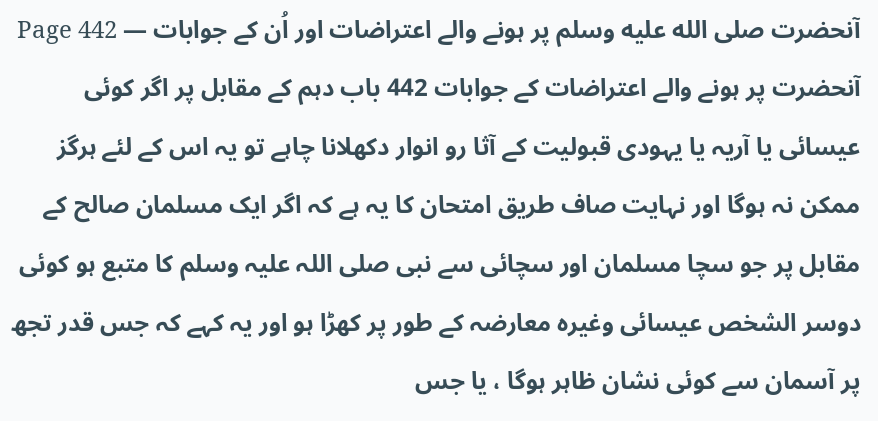آنحضرت صلى الله عليه وسلم پر ہونے والے اعتراضات اور اُن کے جوابات — Page 442
آنحضرت پر ہونے والے اعتراضات کے جوابات 442 باب دہم کے مقابل پر اگر کوئی عیسائی یا آریہ یا یہودی قبولیت کے آثا رو انوار دکھلانا چاہے تو یہ اس کے لئے ہرگز ممکن نہ ہوگا اور نہایت صاف طریق امتحان کا یہ ہے کہ اگر ایک مسلمان صالح کے مقابل پر جو سچا مسلمان اور سچائی سے نبی صلی اللہ علیہ وسلم کا متبع ہو کوئی دوسر الشخص عیسائی وغیرہ معارضہ کے طور پر کھڑا ہو اور یہ کہے کہ جس قدر تجھ پر آسمان سے کوئی نشان ظاہر ہوگا ، یا جس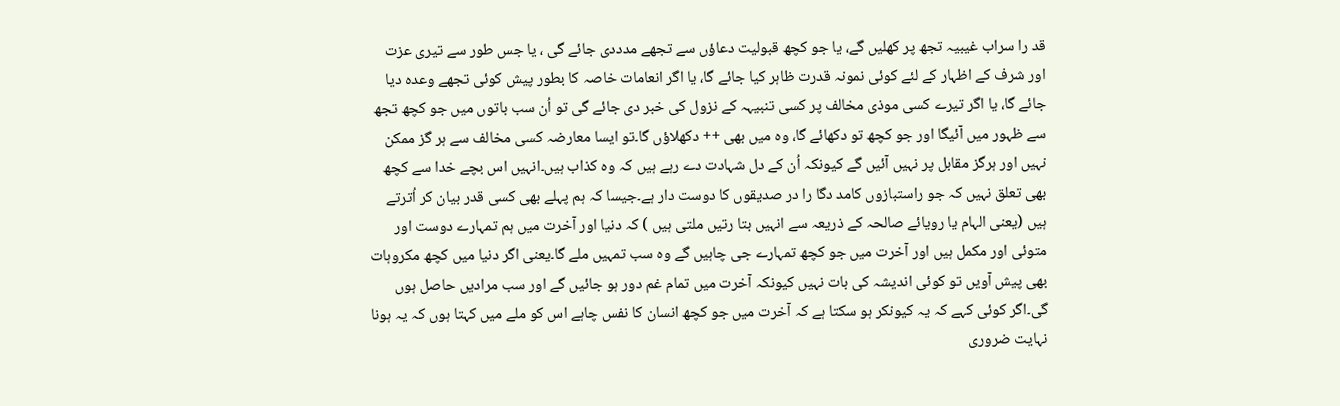قد را سراب غیبیہ تجھ پر کھلیں گے، یا جو کچھ قبولیت دعاؤں سے تجھے مدددی جائے گی ، یا جس طور سے تیری عزت اور شرف کے اظہار کے لئے کوئی نمونہ قدرت ظاہر کیا جائے گا، یا اگر انعامات خاصہ کا بطور پیش کوئی تجھے وعدہ دیا جائے گا، یا اگر تیرے کسی موذی مخالف پر کسی تنبیہہ کے نزول کی خبر دی جائے گی تو اُن سب باتوں میں جو کچھ تجھ سے ظہور میں آئیگا اور جو کچھ تو دکھائے گا، وہ میں بھی ++ دکھلاؤں گا۔تو ایسا معارضہ کسی مخالف سے ہر گز ممکن نہیں اور ہرگز مقابل پر نہیں آئیں گے کیونکہ اُن کے دل شہادت دے رہے ہیں کہ وہ کذاب ہیں۔انہیں اس بچے خدا سے کچھ بھی تعلق نہیں کہ جو راستبازوں کامد دگا را در صدیقوں کا دوست دار ہے۔جیسا کہ ہم پہلے بھی کسی قدر بیان کر اُترتے ہیں (یعنی الہام یا رویائے صالحہ کے ذریعہ سے انہیں بتا رتیں ملتی ہیں ) کہ دنیا اور آخرت میں ہم تمہارے دوست اور متوئی اور مکمل ہیں اور آخرت میں جو کچھ تمہارے جی چاہیں گے وہ سب تمہیں ملے گا۔یعنی اگر دنیا میں کچھ مکروہات بھی پیش آویں تو کوئی اندیشہ کی بات نہیں کیونکہ آخرت میں تمام غم دور ہو جائیں گے اور سب مرادیں حاصل ہوں گی۔اگر کوئی کہے کہ یہ کیونکر ہو سکتا ہے کہ آخرت میں جو کچھ انسان کا نفس چاہے اس کو ملے میں کہتا ہوں کہ یہ ہونا نہایت ضروری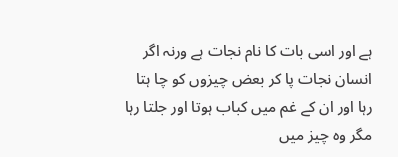ہے اور اسی بات کا نام نجات ہے ورنہ اگر انسان نجات پا کر بعض چیزوں کو چا ہتا رہا اور ان کے غم میں کباب ہوتا اور جلتا رہا مگر وہ چیز میں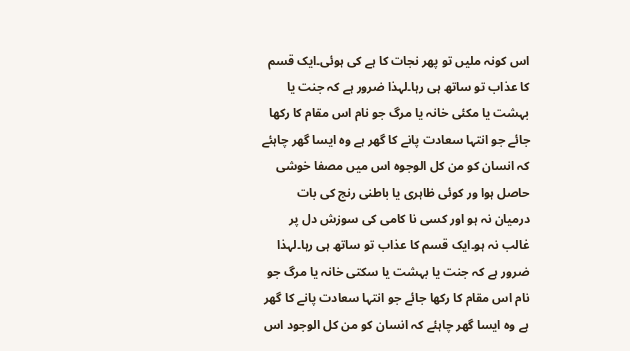اس کونہ ملیں تو پھر نجات کا ہے کی ہوئی۔ایک قسم کا عذاب تو ساتھ ہی رہا۔لہذا ضرور ہے کہ جنت یا بہشت یا مکئی خانہ یا مرگ جو نام اس مقام کا رکھا جائے جو انتہا سعادت پانے کا گھر ہے وہ ایسا گھر چاہئے کہ انسان کو من کل الوجوہ اس میں مصفا خوشی حاصل ہوا ور کوئی ظاہری یا باطنی رنج کی بات درمیان نہ ہو اور کسی نا کامی کی سوزش دل پر غالب نہ ہو۔ایک قسم کا عذاب تو ساتھ ہی رہا۔لہذا ضرور ہے کہ جنت یا بہشت یا سکتی خانہ یا مرگ جو نام اس مقام کا رکھا جائے جو انتہا سعادت پانے کا گھر ہے وہ ایسا گھر چاہئے کہ انسان کو من کل الوجود اس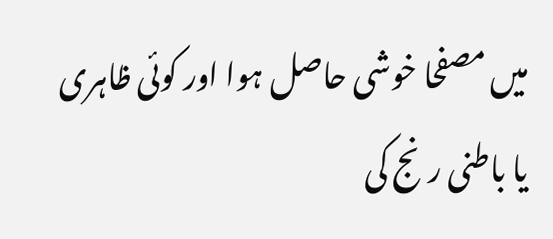میں مصفحا خوشی حاصل ہوا اور کوئی ظاہری یا باطنی رنج کی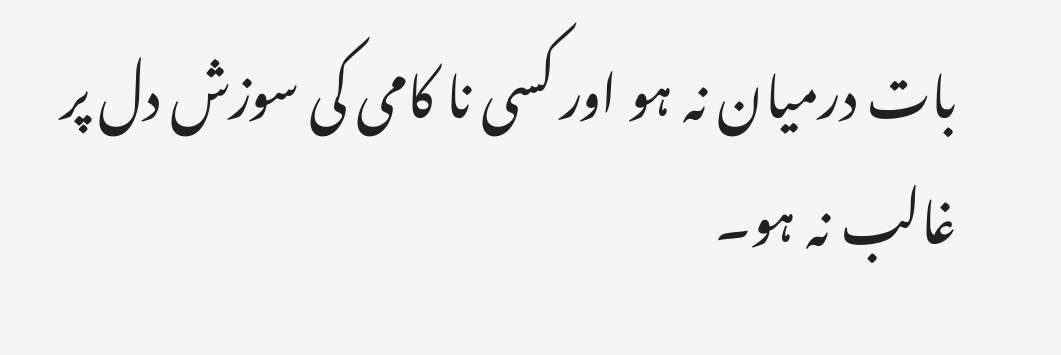بات درمیان نہ ہو اور کسی نا کامی کی سوزش دل پر غالب نہ ہو۔